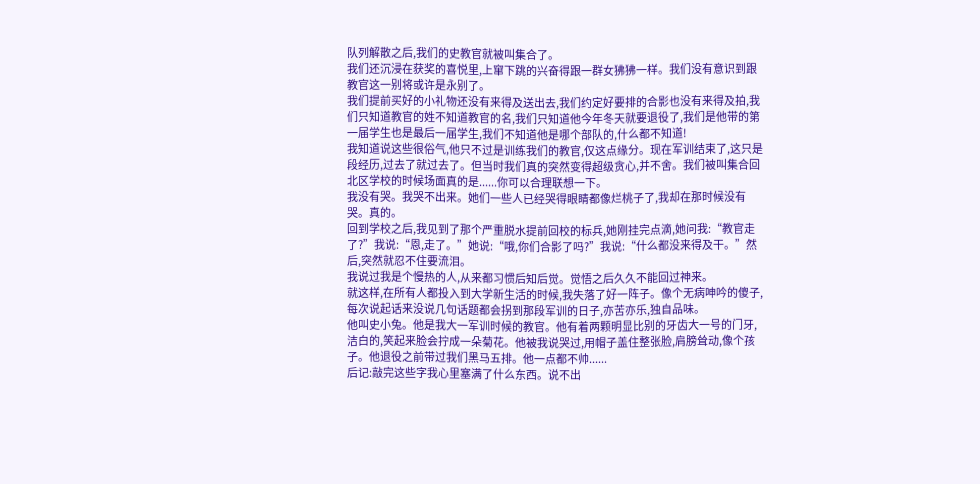队列解散之后,我们的史教官就被叫集合了。
我们还沉浸在获奖的喜悦里,上窜下跳的兴奋得跟一群女狒狒一样。我们没有意识到跟教官这一别将或许是永别了。
我们提前买好的小礼物还没有来得及送出去,我们约定好要排的合影也没有来得及拍,我们只知道教官的姓不知道教官的名,我们只知道他今年冬天就要退役了,我们是他带的第一届学生也是最后一届学生,我们不知道他是哪个部队的,什么都不知道!
我知道说这些很俗气,他只不过是训练我们的教官,仅这点缘分。现在军训结束了,这只是段经历,过去了就过去了。但当时我们真的突然变得超级贪心,并不舍。我们被叫集合回北区学校的时候场面真的是......你可以合理联想一下。
我没有哭。我哭不出来。她们一些人已经哭得眼睛都像烂桃子了,我却在那时候没有哭。真的。
回到学校之后,我见到了那个严重脱水提前回校的标兵,她刚挂完点滴,她问我:“教官走了?”我说:“恩,走了。”她说:“哦,你们合影了吗?”我说:“什么都没来得及干。”然后,突然就忍不住要流泪。
我说过我是个慢热的人,从来都习惯后知后觉。觉悟之后久久不能回过神来。
就这样,在所有人都投入到大学新生活的时候,我失落了好一阵子。像个无病呻吟的傻子,每次说起话来没说几句话题都会拐到那段军训的日子,亦苦亦乐,独自品味。
他叫史小兔。他是我大一军训时候的教官。他有着两颗明显比别的牙齿大一号的门牙,洁白的,笑起来脸会拧成一朵菊花。他被我说哭过,用帽子盖住整张脸,肩膀耸动,像个孩子。他退役之前带过我们黑马五排。他一点都不帅......
后记:敲完这些字我心里塞满了什么东西。说不出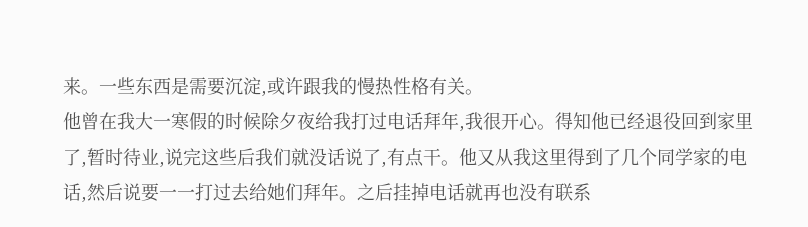来。一些东西是需要沉淀,或许跟我的慢热性格有关。
他曾在我大一寒假的时候除夕夜给我打过电话拜年,我很开心。得知他已经退役回到家里了,暂时待业,说完这些后我们就没话说了,有点干。他又从我这里得到了几个同学家的电话,然后说要一一打过去给她们拜年。之后挂掉电话就再也没有联系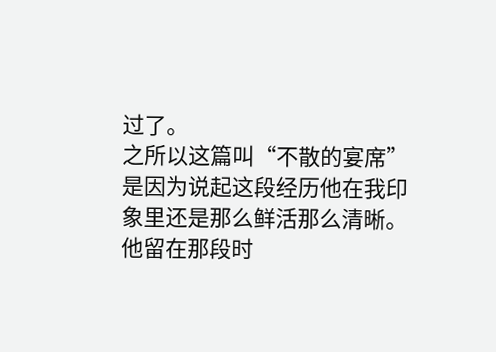过了。
之所以这篇叫“不散的宴席”是因为说起这段经历他在我印象里还是那么鲜活那么清晰。他留在那段时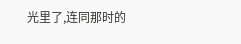光里了,连同那时的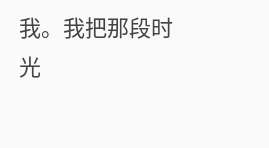我。我把那段时光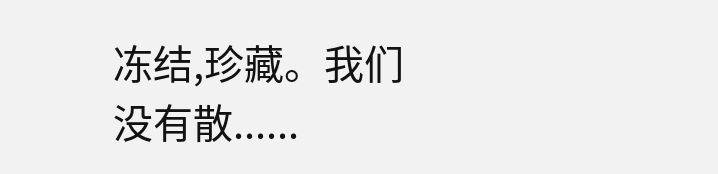冻结,珍藏。我们没有散......